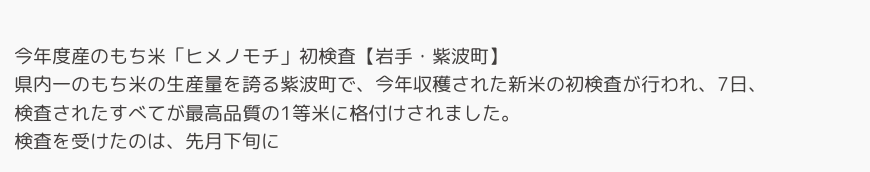今年度産のもち米「ヒメノモチ」初検査【岩手・紫波町】
県内一のもち米の生産量を誇る紫波町で、今年収穫された新米の初検査が行われ、7日、検査されたすべてが最高品質の1等米に格付けされました。
検査を受けたのは、先月下旬に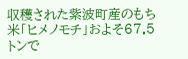収穫された紫波町産のもち米「ヒメノモチ」およそ67.5トンで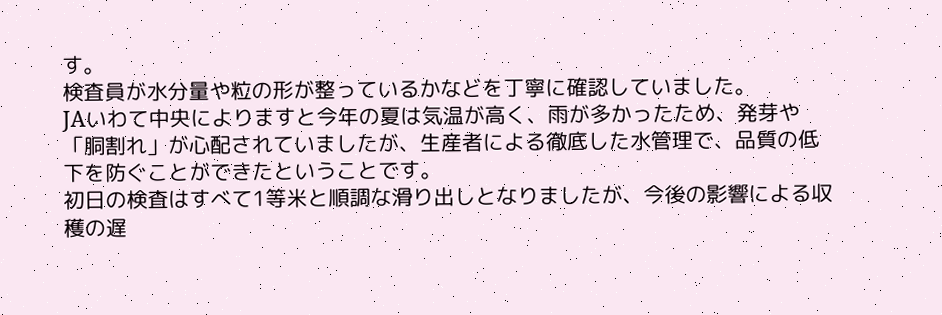す。
検査員が水分量や粒の形が整っているかなどを丁寧に確認していました。
JAいわて中央によりますと今年の夏は気温が高く、雨が多かったため、発芽や「胴割れ」が心配されていましたが、生産者による徹底した水管理で、品質の低下を防ぐことができたということです。
初日の検査はすべて1等米と順調な滑り出しとなりましたが、今後の影響による収穫の遅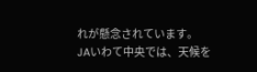れが懸念されています。
JAいわて中央では、天候を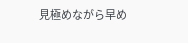見極めながら早め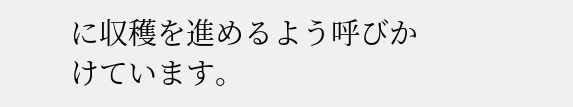に収穫を進めるよう呼びかけています。